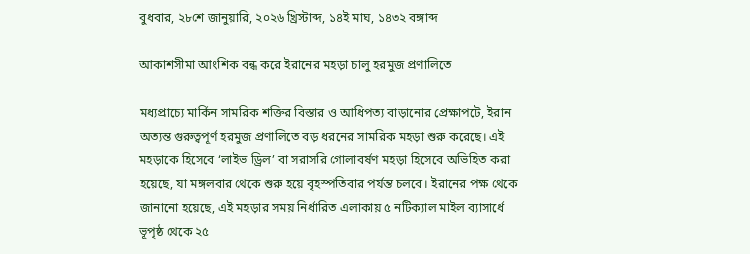বুধবার, ২৮শে জানুয়ারি, ২০২৬ খ্রিস্টাব্দ, ১৪ই মাঘ, ১৪৩২ বঙ্গাব্দ

আকাশসীমা আংশিক বন্ধ করে ইরানের মহড়া চালু হরমুজ প্রণালিতে

মধ্যপ্রাচ্যে মার্কিন সামরিক শক্তির বিস্তার ও আধিপত্য বাড়ানোর প্রেক্ষাপটে, ইরান অত্যন্ত গুরুত্বপূর্ণ হরমুজ প্রণালিতে বড় ধরনের সামরিক মহড়া শুরু করেছে। এই মহড়াকে হিসেবে ‘লাইভ ড্রিল’ বা সরাসরি গোলাবর্ষণ মহড়া হিসেবে অভিহিত করা হয়েছে, যা মঙ্গলবার থেকে শুরু হয়ে বৃহস্পতিবার পর্যন্ত চলবে। ইরানের পক্ষ থেকে জানানো হয়েছে, এই মহড়ার সময় নির্ধারিত এলাকায় ৫ নটিক্যাল মাইল ব্যাসার্ধে ভূপৃষ্ঠ থেকে ২৫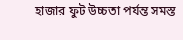হাজার ফুট উচ্চতা পর্যন্ত সমস্ত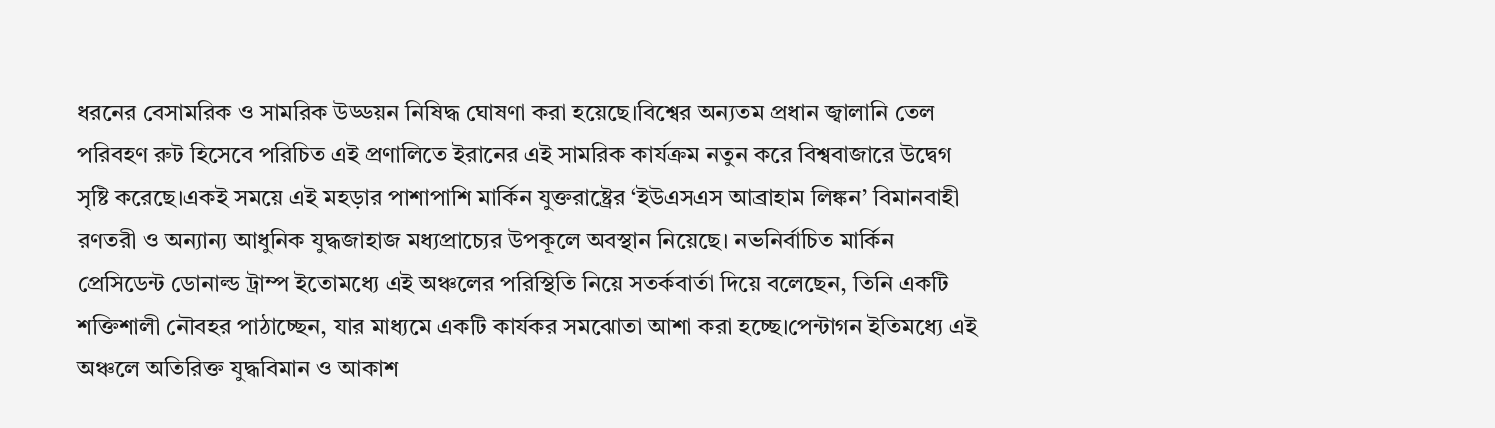ধরনের বেসামরিক ও সামরিক উড্ডয়ন নিষিদ্ধ ঘোষণা করা হয়েছে।বিশ্বের অন্যতম প্রধান জ্বালানি তেল পরিবহণ রুট হিসেবে পরিচিত এই প্রণালিতে ইরানের এই সামরিক কার্যক্রম নতুন করে বিশ্ববাজারে উদ্বেগ সৃষ্টি করেছে।একই সময়ে এই মহড়ার পাশাপাশি মার্কিন যুক্তরাষ্ট্রের ‘ইউএসএস আব্রাহাম লিঙ্কন’ বিমানবাহী রণতরী ও অন্যান্য আধুনিক যুদ্ধজাহাজ মধ্যপ্রাচ্যের উপকূলে অবস্থান নিয়েছে। নভনির্বাচিত মার্কিন প্রেসিডেন্ট ডোনাল্ড ট্রাম্প ইতোমধ্যে এই অঞ্চলের পরিস্থিতি নিয়ে সতর্কবার্তা দিয়ে বলেছেন, তিনি একটি শক্তিশালী নৌবহর পাঠাচ্ছেন, যার মাধ্যমে একটি কার্যকর সমঝোতা আশা করা হচ্ছে।পেন্টাগন ইতিমধ্যে এই অঞ্চলে অতিরিক্ত যুদ্ধবিমান ও আকাশ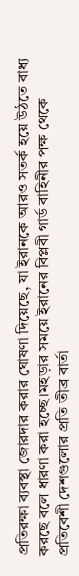প্রতিরক্ষা ব্যবস্থা জোরদার করার ঘোষণা দিয়েছে, যা ইরানকে আরও সতর্ক হয়ে উঠতে বাধ্য করছে বলে ধারণা করা হচ্ছে।মহড়ার সময়ে ইরানের বিপ্লবী গার্ড বাহিনীর পক্ষ থেকে প্রতিবেশী দেশগুলোর প্রতি তীব্র বার্তা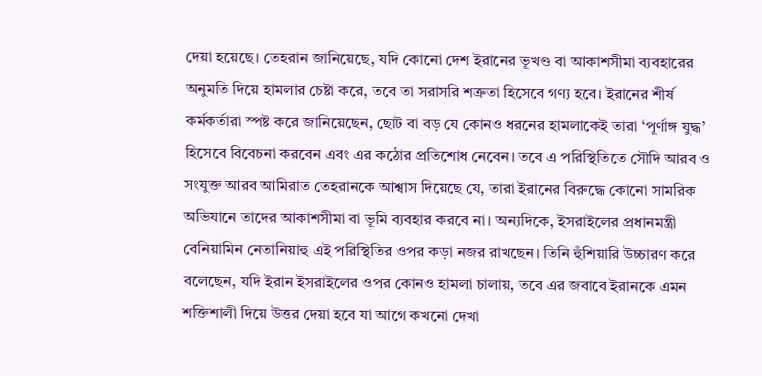দেয়া হয়েছে। তেহরান জানিয়েছে, যদি কোনো দেশ ইরানের ভূখণ্ড বা আকাশসীমা ব্যবহারের অনুমতি দিয়ে হামলার চেষ্টা করে, তবে তা সরাসরি শত্রুতা হিসেবে গণ্য হবে। ইরানের শীর্ষ কর্মকর্তারা স্পষ্ট করে জানিয়েছেন, ছোট বা বড় যে কোনও ধরনের হামলাকেই তারা ‘পূর্ণাঙ্গ যুদ্ধ’ হিসেবে বিবেচনা করবেন এবং এর কঠোর প্রতিশোধ নেবেন। তবে এ পরিস্থিতিতে সৌদি আরব ও সংযুক্ত আরব আমিরাত তেহরানকে আশ্বাস দিয়েছে যে, তারা ইরানের বিরুদ্ধে কোনো সামরিক অভিযানে তাদের আকাশসীমা বা ভূমি ব্যবহার করবে না। অন্যদিকে, ইসরাইলের প্রধানমন্ত্রী বেনিয়ামিন নেতানিয়াহু এই পরিস্থিতির ওপর কড়া নজর রাখছেন। তিনি হুঁশিয়ারি উচ্চারণ করে বলেছেন, যদি ইরান ইসরাইলের ওপর কোনও হামলা চালায়, তবে এর জবাবে ইরানকে এমন শক্তিশালী দিয়ে উত্তর দেয়া হবে যা আগে কখনো দেখা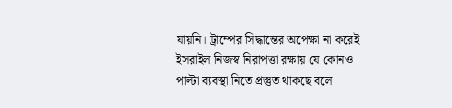যায়নি। ট্রাম্পের সিদ্ধান্তের অপেক্ষা না করেই ইসরাইল নিজস্ব নিরাপত্তা রক্ষায় যে কোনও পাল্টা ব্যবস্থা নিতে প্রস্তুত থাকছে বলে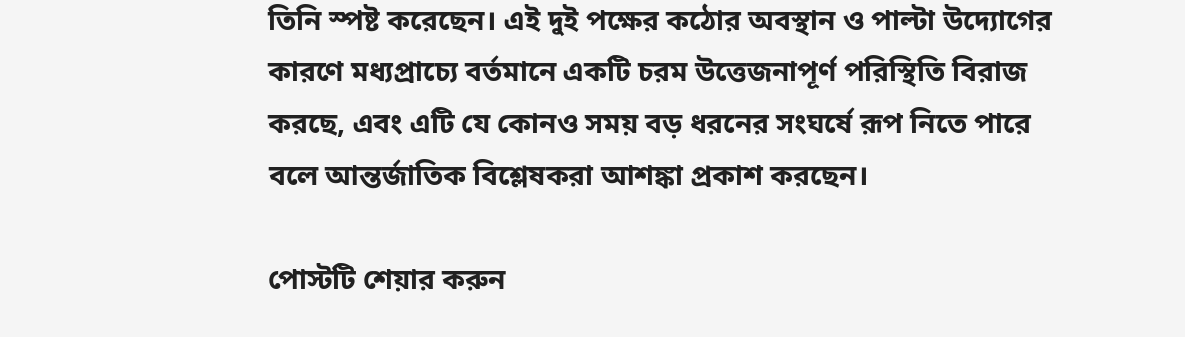তিনি স্পষ্ট করেছেন। এই দুই পক্ষের কঠোর অবস্থান ও পাল্টা উদ্যোগের কারণে মধ্যপ্রাচ্যে বর্তমানে একটি চরম উত্তেজনাপূর্ণ পরিস্থিতি বিরাজ করছে, এবং এটি যে কোনও সময় বড় ধরনের সংঘর্ষে রূপ নিতে পারে বলে আন্তর্জাতিক বিশ্লেষকরা আশঙ্কা প্রকাশ করছেন।

পোস্টটি শেয়ার করুন